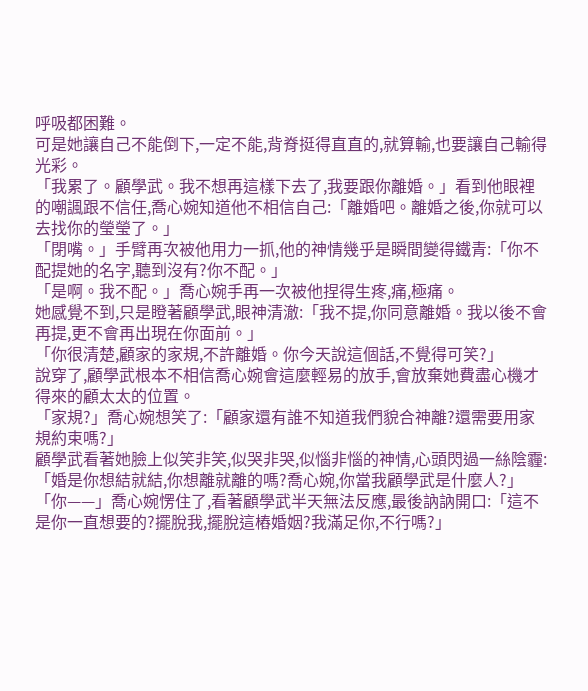呼吸都困難。
可是她讓自己不能倒下,一定不能,背脊挺得直直的,就算輸,也要讓自己輸得光彩。
「我累了。顧學武。我不想再這樣下去了,我要跟你離婚。」看到他眼裡的嘲諷跟不信任,喬心婉知道他不相信自己:「離婚吧。離婚之後,你就可以去找你的瑩瑩了。」
「閉嘴。」手臂再次被他用力一抓,他的神情幾乎是瞬間變得鐵青:「你不配提她的名字,聽到沒有?你不配。」
「是啊。我不配。」喬心婉手再一次被他捏得生疼,痛,極痛。
她感覺不到,只是瞪著顧學武,眼神清澈:「我不提,你同意離婚。我以後不會再提,更不會再出現在你面前。」
「你很清楚,顧家的家規,不許離婚。你今天說這個話,不覺得可笑?」
說穿了,顧學武根本不相信喬心婉會這麼輕易的放手,會放棄她費盡心機才得來的顧太太的位置。
「家規?」喬心婉想笑了:「顧家還有誰不知道我們貌合神離?還需要用家規約束嗎?」
顧學武看著她臉上似笑非笑,似哭非哭,似惱非惱的神情,心頭閃過一絲陰霾:「婚是你想結就結,你想離就離的嗎?喬心婉,你當我顧學武是什麼人?」
「你——」喬心婉愣住了,看著顧學武半天無法反應,最後訥訥開口:「這不是你一直想要的?擺脫我,擺脫這樁婚姻?我滿足你,不行嗎?」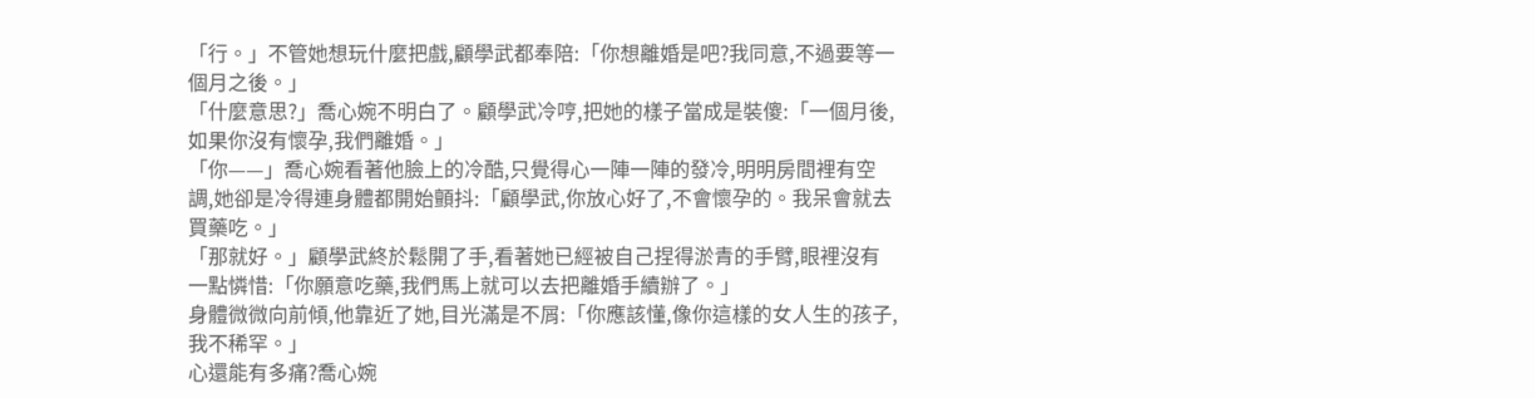「行。」不管她想玩什麼把戲,顧學武都奉陪:「你想離婚是吧?我同意,不過要等一個月之後。」
「什麼意思?」喬心婉不明白了。顧學武冷哼,把她的樣子當成是裝傻:「一個月後,如果你沒有懷孕,我們離婚。」
「你——」喬心婉看著他臉上的冷酷,只覺得心一陣一陣的發冷,明明房間裡有空調,她卻是冷得連身體都開始顫抖:「顧學武,你放心好了,不會懷孕的。我呆會就去買藥吃。」
「那就好。」顧學武終於鬆開了手,看著她已經被自己捏得淤青的手臂,眼裡沒有一點憐惜:「你願意吃藥,我們馬上就可以去把離婚手續辦了。」
身體微微向前傾,他靠近了她,目光滿是不屑:「你應該懂,像你這樣的女人生的孩子,我不稀罕。」
心還能有多痛?喬心婉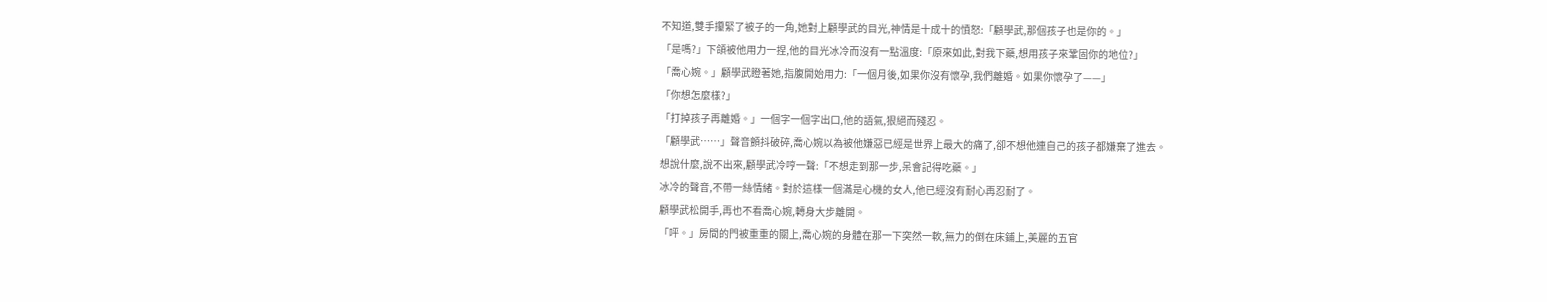不知道,雙手攥緊了被子的一角,她對上顧學武的目光,神情是十成十的憤怒:「顧學武,那個孩子也是你的。」
「是嗎?」下頜被他用力一捏,他的目光冰冷而沒有一點溫度:「原來如此,對我下藥,想用孩子來鞏固你的地位?」
「喬心婉。」顧學武瞪著她,指腹開始用力:「一個月後,如果你沒有懷孕,我們離婚。如果你懷孕了——」
「你想怎麼樣?」
「打掉孩子再離婚。」一個字一個字出口,他的語氣,狠絕而殘忍。
「顧學武……」聲音顫抖破碎,喬心婉以為被他嫌惡已經是世界上最大的痛了,卻不想他連自己的孩子都嫌棄了進去。
想說什麼,說不出來,顧學武冷哼一聲:「不想走到那一步,呆會記得吃藥。」
冰冷的聲音,不帶一絲情緒。對於這樣一個滿是心機的女人,他已經沒有耐心再忍耐了。
顧學武松開手,再也不看喬心婉,轉身大步離開。
「呯。」房間的門被重重的關上,喬心婉的身體在那一下突然一軟,無力的倒在床鋪上,美麗的五官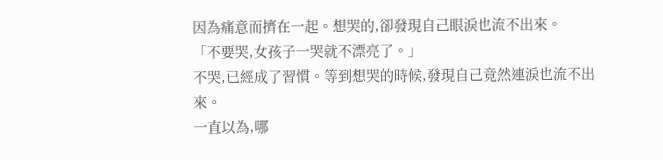因為痛意而擠在一起。想哭的,卻發現自己眼淚也流不出來。
「不要哭,女孩子一哭就不漂亮了。」
不哭,已經成了習慣。等到想哭的時候,發現自己竟然連淚也流不出來。
一直以為,哪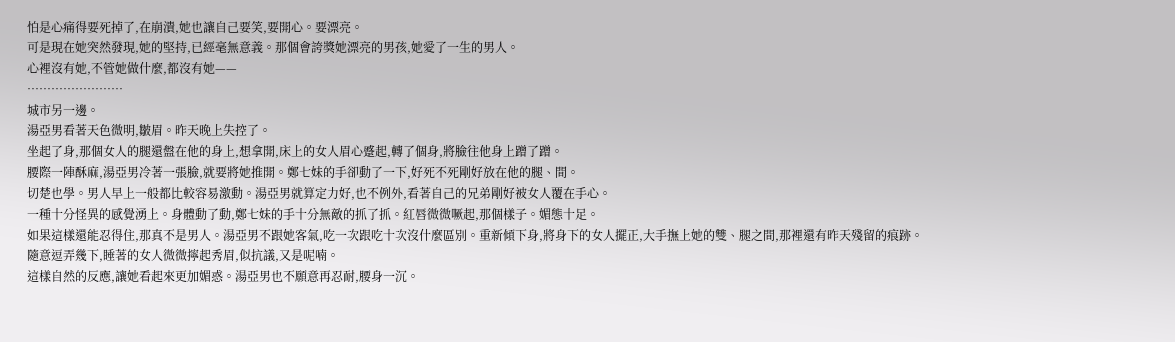怕是心痛得要死掉了,在崩潰,她也讓自己要笑,要開心。要漂亮。
可是現在她突然發現,她的堅持,已經毫無意義。那個會誇獎她漂亮的男孩,她愛了一生的男人。
心裡沒有她,不管她做什麼,都沒有她——
……………………
城市另一邊。
湯亞男看著天色微明,皺眉。昨天晚上失控了。
坐起了身,那個女人的腿還盤在他的身上,想拿開,床上的女人眉心蹙起,轉了個身,將臉往他身上蹭了蹭。
腰際一陣酥麻,湯亞男冷著一張臉,就要將她推開。鄭七妹的手卻動了一下,好死不死剛好放在他的腿、間。
切楚也學。男人早上一般都比較容易激動。湯亞男就算定力好,也不例外,看著自己的兄弟剛好被女人覆在手心。
一種十分怪異的感覺湧上。身體動了動,鄭七妹的手十分無敵的抓了抓。紅唇微微噘起,那個樣子。媚態十足。
如果這樣還能忍得住,那真不是男人。湯亞男不跟她客氣,吃一次跟吃十次沒什麼區別。重新傾下身,將身下的女人擺正,大手撫上她的雙、腿之間,那裡還有昨天殘留的痕跡。
隨意逗弄幾下,睡著的女人微微擰起秀眉,似抗議,又是呢喃。
這樣自然的反應,讓她看起來更加媚惑。湯亞男也不願意再忍耐,腰身一沉。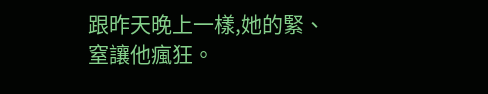跟昨天晚上一樣,她的緊、窒讓他瘋狂。